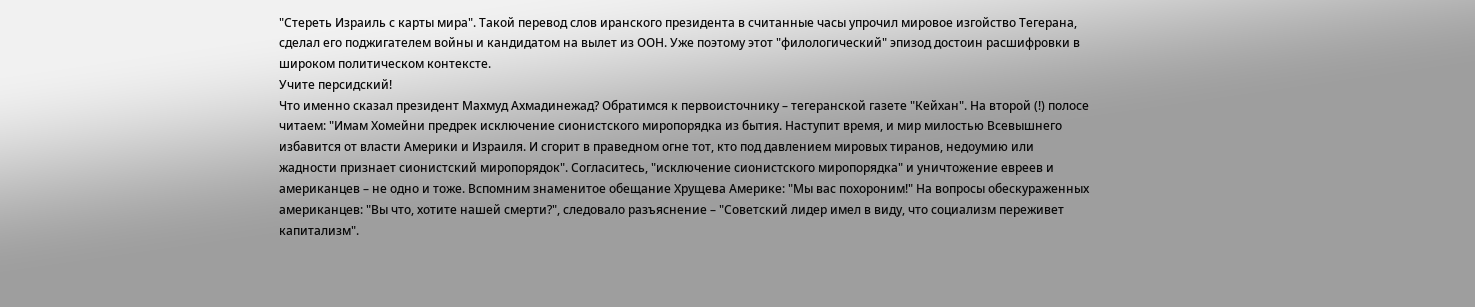"Стереть Израиль с карты мира". Такой перевод слов иранского президента в считанные часы упрочил мировое изгойство Тегерана, сделал его поджигателем войны и кандидатом на вылет из ООН. Уже поэтому этот "филологический" эпизод достоин расшифровки в широком политическом контексте.
Учите персидский!
Что именно сказал президент Махмуд Ахмадинежад? Обратимся к первоисточнику – тегеранской газете "Кейхан". На второй (!) полосе читаем: "Имам Хомейни предрек исключение сионистского миропорядка из бытия. Наступит время, и мир милостью Всевышнего избавится от власти Америки и Израиля. И сгорит в праведном огне тот, кто под давлением мировых тиранов, недоумию или жадности признает сионистский миропорядок". Согласитесь, "исключение сионистского миропорядка" и уничтожение евреев и американцев – не одно и тоже. Вспомним знаменитое обещание Хрущева Америке: "Мы вас похороним!" На вопросы обескураженных американцев: "Вы что, хотите нашей смерти?", следовало разъяснение – "Советский лидер имел в виду, что социализм переживет капитализм".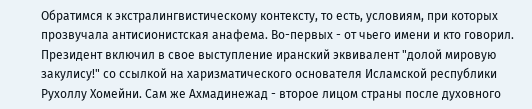Обратимся к экстралингвистическому контексту, то есть, условиям, при которых прозвучала антисионистская анафема. Во-первых - от чьего имени и кто говорил. Президент включил в свое выступление иранский эквивалент "долой мировую закулису!" со ссылкой на харизматического основателя Исламской республики Рухоллу Хомейни. Сам же Ахмадинежад - второе лицом страны после духовного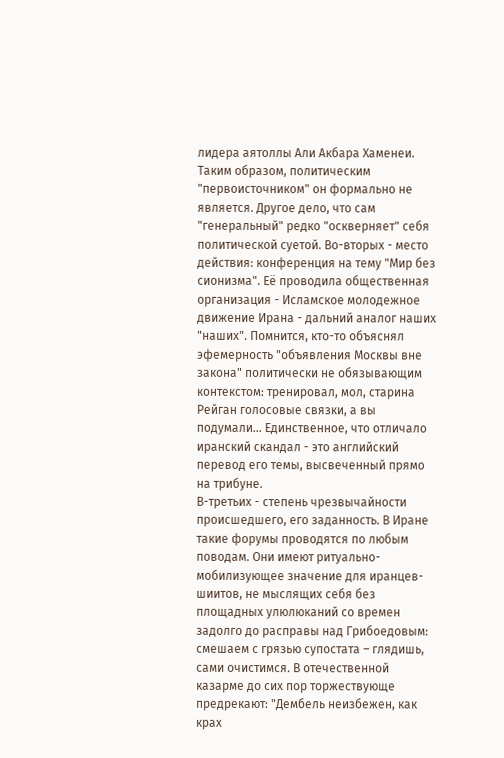лидера аятоллы Али Акбара Хаменеи. Таким образом, политическим "первоисточником" он формально не является. Другое дело, что сам "генеральный" редко "оскверняет" себя политической суетой. Во-вторых - место действия: конференция на тему "Мир без сионизма". Её проводила общественная организация - Исламское молодежное движение Ирана - дальний аналог наших "наших". Помнится, кто-то объяснял эфемерность "объявления Москвы вне закона" политически не обязывающим контекстом: тренировал, мол, старина Рейган голосовые связки, а вы подумали... Единственное, что отличало иранский скандал - это английский перевод его темы, высвеченный прямо на трибуне.
В-третьих - степень чрезвычайности происшедшего, его заданность. В Иране такие форумы проводятся по любым поводам. Они имеют ритуально-мобилизующее значение для иранцев-шиитов, не мыслящих себя без площадных улюлюканий со времен задолго до расправы над Грибоедовым: смешаем с грязью супостата – глядишь, сами очистимся. В отечественной казарме до сих пор торжествующе предрекают: "Дембель неизбежен, как крах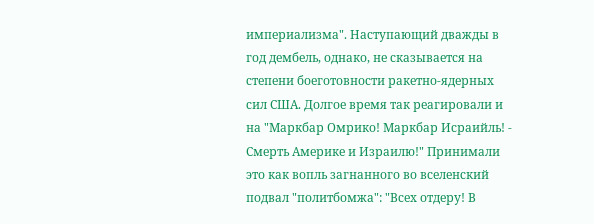империализма". Наступающий дважды в год дембель, однако, не сказывается на степени боеготовности ракетно-ядерных сил США. Долгое время так реагировали и на "Маркбар Омрико! Маркбар Исраийль! - Смерть Америке и Израилю!" Принимали это как вопль загнанного во вселенский подвал "политбомжа": "Всех отдеру! В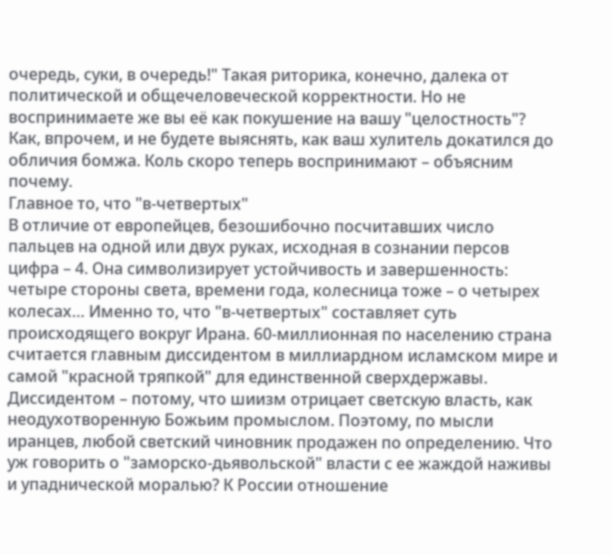очередь, суки, в очередь!" Такая риторика, конечно, далека от политической и общечеловеческой корректности. Но не воспринимаете же вы её как покушение на вашу "целостность"? Как, впрочем, и не будете выяснять, как ваш хулитель докатился до обличия бомжа. Коль скоро теперь воспринимают – объясним почему.
Главное то, что "в-четвертых"
В отличие от европейцев, безошибочно посчитавших число пальцев на одной или двух руках, исходная в сознании персов цифра – 4. Она символизирует устойчивость и завершенность: четыре стороны света, времени года, колесница тоже – о четырех колесах… Именно то, что "в-четвертых" составляет суть происходящего вокруг Ирана. 60-миллионная по населению страна считается главным диссидентом в миллиардном исламском мире и самой "красной тряпкой" для единственной сверхдержавы. Диссидентом – потому, что шиизм отрицает светскую власть, как неодухотворенную Божьим промыслом. Поэтому, по мысли иранцев, любой светский чиновник продажен по определению. Что уж говорить о "заморско-дьявольской" власти с ее жаждой наживы и упаднической моралью? К России отношение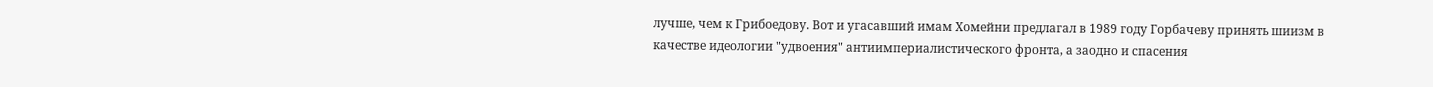лучше, чем к Грибоедову. Вот и угасавший имам Хомейни предлагал в 1989 году Горбачеву принять шиизм в качестве идеологии "удвоения" антиимпериалистического фронта, а заодно и спасения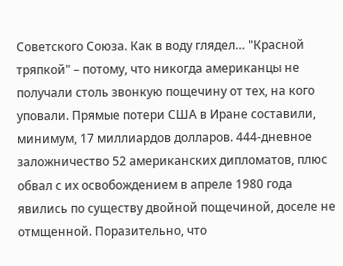Советского Союза. Как в воду глядел… "Красной тряпкой" – потому, что никогда американцы не получали столь звонкую пощечину от тех, на кого уповали. Прямые потери США в Иране составили, минимум, 17 миллиардов долларов. 444-дневное заложничество 52 американских дипломатов, плюс обвал с их освобождением в апреле 1980 года явились по существу двойной пощечиной, доселе не отмщенной. Поразительно, что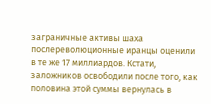заграничные активы шаха послереволюционные иранцы оценили в те же 17 миллиардов. Кстати, заложников освободили после того, как половина этой суммы вернулась в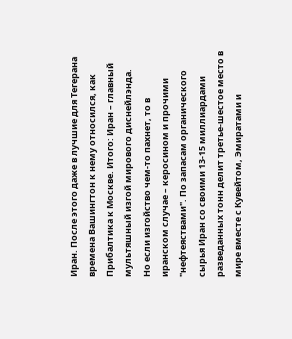Иран. После этого даже в лучшие для Тегерана времена Вашингтон к нему относился, как Прибалтика к Москве. Итого: Иран – главный мультяшный изгой мирового диснейлэнда.
Но если изгойство чем-то пахнет, то в иранском случае – керосином и прочими "нефтеяствами". По запасам органического сырья Иран со своими 13-15 миллиардами разведанных тонн делит третье-шестое место в мире вместе с Кувейтом, Эмиратами и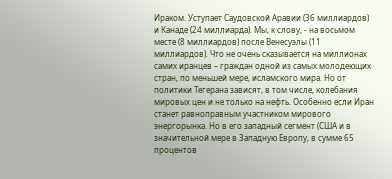Ираком. Уступает Саудовской Аравии (36 миллиардов) и Канаде (24 миллиарда). Мы, к слову, - на восьмом месте (8 миллиардов) после Венесуэлы (11 миллиардов). Что не очень сказывается на миллионах самих иранцев – граждан одной из самых молодеющих стран, по меньшей мере, исламского мира. Но от политики Тегерана зависят, в том числе, колебания мировых цен и не только на нефть. Особенно если Иран станет равноправным участником мирового энергорынка. Но в его западный сегмент (США и в значительной мере в Западную Европу, в сумме 65 процентов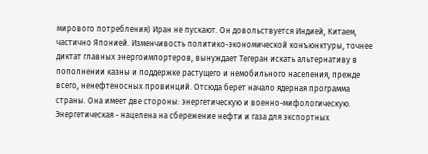мирового потребления) Иран не пускают. Он довольствуется Индией, Китаем, частично Японией. Изменчивость политико-экономической конъюнктуры, точнее диктат главных энергоимпортеров, вынуждает Тегеран искать альтернативу в пополнении казны и поддержке растущего и немобильного населения, прежде всего, ненефтеносных провинций. Отсюда берет начало ядерная программа страны. Она имеет две стороны: энергетическую и военно-мифологическую. Энергетическая - нацелена на сбережение нефти и газа для экспортных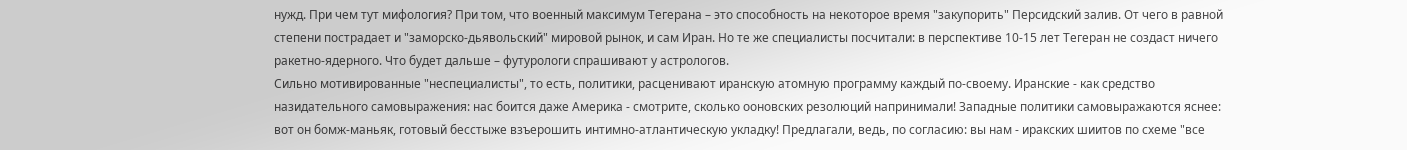нужд. При чем тут мифология? При том, что военный максимум Тегерана – это способность на некоторое время "закупорить" Персидский залив. От чего в равной степени пострадает и "заморско-дьявольский" мировой рынок, и сам Иран. Но те же специалисты посчитали: в перспективе 10-15 лет Тегеран не создаст ничего ракетно-ядерного. Что будет дальше – футурологи спрашивают у астрологов.
Сильно мотивированные "неспециалисты", то есть, политики, расценивают иранскую атомную программу каждый по-своему. Иранские - как средство назидательного самовыражения: нас боится даже Америка - смотрите, сколько ооновских резолюций напринимали! Западные политики самовыражаются яснее: вот он бомж-маньяк, готовый бесстыже взъерошить интимно-атлантическую укладку! Предлагали, ведь, по согласию: вы нам - иракских шиитов по схеме "все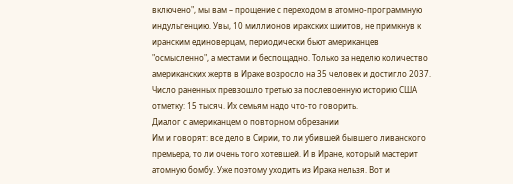включено", мы вам – прощение с переходом в атомно-программную индульгенцию. Увы, 10 миллионов иракских шиитов, не примкнув к иранским единоверцам, периодически бьют американцев "осмысленно", а местами и беспощадно. Только за неделю количество американских жертв в Ираке возросло на 35 человек и достигло 2037. Число раненных превзошло третью за послевоенную историю США отметку: 15 тысяч. Их семьям надо что-то говорить.
Диалог с американцем о повторном обрезании
Им и говорят: все дело в Сирии, то ли убившей бывшего ливанского премьера, то ли очень того хотевшей. И в Иране, который мастерит атомную бомбу. Уже поэтому уходить из Ирака нельзя. Вот и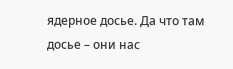ядерное досье. Да что там досье – они нас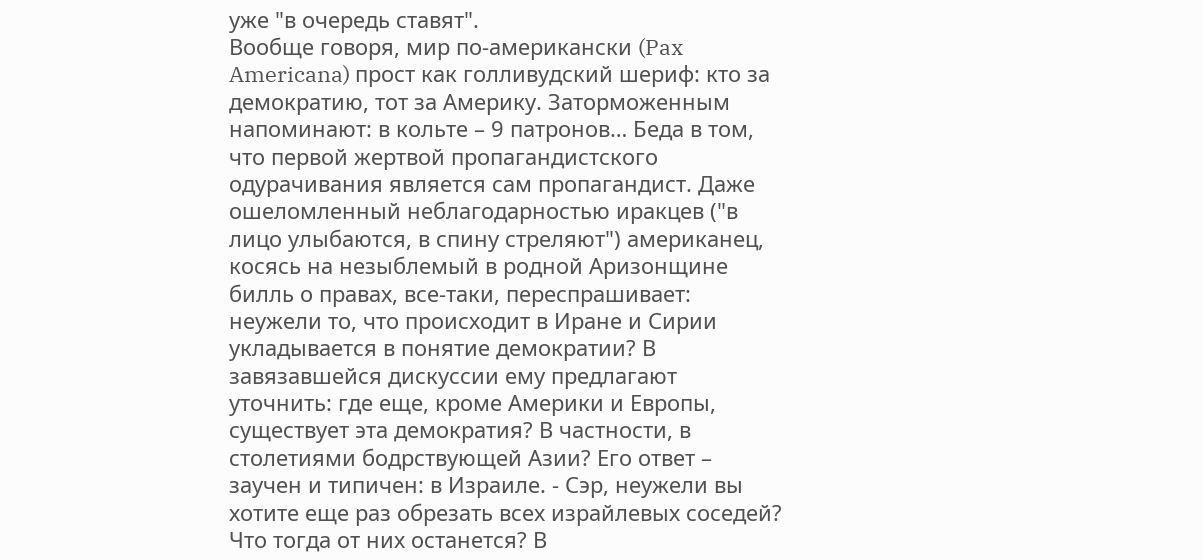уже "в очередь ставят".
Вообще говоря, мир по-американски (Pax Americana) прост как голливудский шериф: кто за демократию, тот за Америку. Заторможенным напоминают: в кольте – 9 патронов… Беда в том, что первой жертвой пропагандистского одурачивания является сам пропагандист. Даже ошеломленный неблагодарностью иракцев ("в лицо улыбаются, в спину стреляют") американец, косясь на незыблемый в родной Аризонщине билль о правах, все-таки, переспрашивает: неужели то, что происходит в Иране и Сирии укладывается в понятие демократии? В завязавшейся дискуссии ему предлагают уточнить: где еще, кроме Америки и Европы, существует эта демократия? В частности, в столетиями бодрствующей Азии? Его ответ – заучен и типичен: в Израиле. - Сэр, неужели вы хотите еще раз обрезать всех израйлевых соседей? Что тогда от них останется? В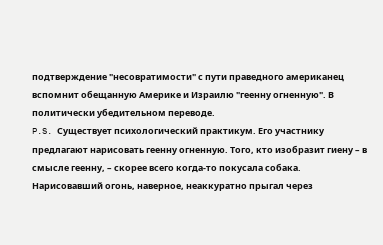подтверждение "несовратимости" с пути праведного американец вспомнит обещанную Америке и Израилю "геенну огненную". В политически убедительном переводе.
P.S. Существует психологический практикум. Его участнику предлагают нарисовать геенну огненную. Того, кто изобразит гиену – в смысле геенну, – скорее всего когда-то покусала собака. Нарисовавший огонь, наверное, неаккуратно прыгал через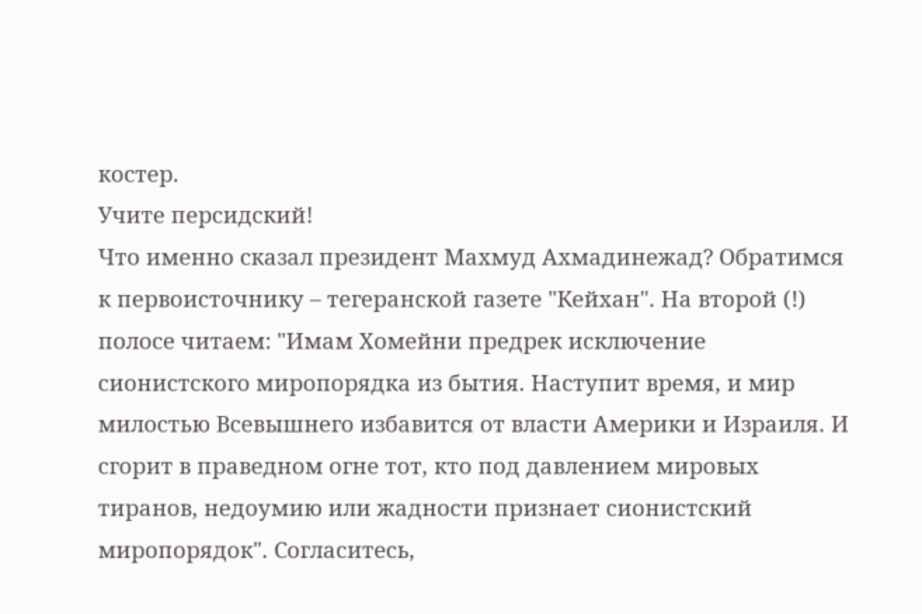костер.
Учите персидский!
Что именно сказал президент Махмуд Ахмадинежад? Обратимся к первоисточнику – тегеранской газете "Кейхан". На второй (!) полосе читаем: "Имам Хомейни предрек исключение сионистского миропорядка из бытия. Наступит время, и мир милостью Всевышнего избавится от власти Америки и Израиля. И сгорит в праведном огне тот, кто под давлением мировых тиранов, недоумию или жадности признает сионистский миропорядок". Согласитесь,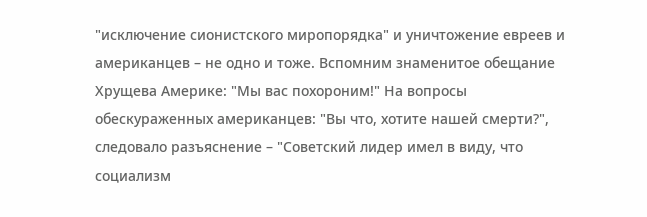"исключение сионистского миропорядка" и уничтожение евреев и американцев – не одно и тоже. Вспомним знаменитое обещание Хрущева Америке: "Мы вас похороним!" На вопросы обескураженных американцев: "Вы что, хотите нашей смерти?", следовало разъяснение – "Советский лидер имел в виду, что социализм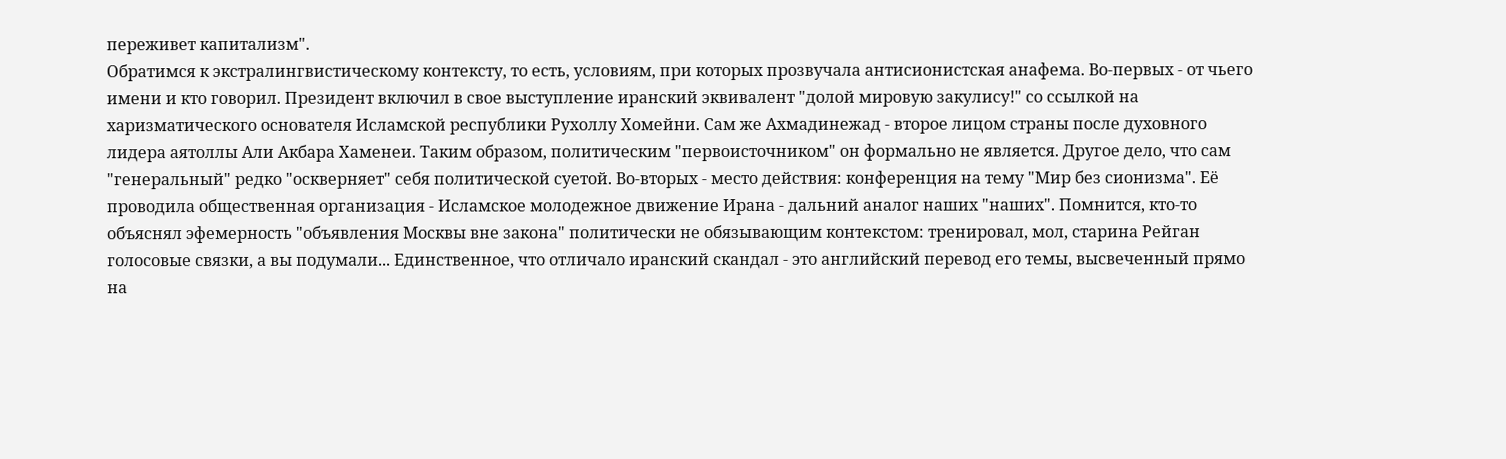переживет капитализм".
Обратимся к экстралингвистическому контексту, то есть, условиям, при которых прозвучала антисионистская анафема. Во-первых - от чьего имени и кто говорил. Президент включил в свое выступление иранский эквивалент "долой мировую закулису!" со ссылкой на харизматического основателя Исламской республики Рухоллу Хомейни. Сам же Ахмадинежад - второе лицом страны после духовного лидера аятоллы Али Акбара Хаменеи. Таким образом, политическим "первоисточником" он формально не является. Другое дело, что сам "генеральный" редко "оскверняет" себя политической суетой. Во-вторых - место действия: конференция на тему "Мир без сионизма". Её проводила общественная организация - Исламское молодежное движение Ирана - дальний аналог наших "наших". Помнится, кто-то объяснял эфемерность "объявления Москвы вне закона" политически не обязывающим контекстом: тренировал, мол, старина Рейган голосовые связки, а вы подумали... Единственное, что отличало иранский скандал - это английский перевод его темы, высвеченный прямо на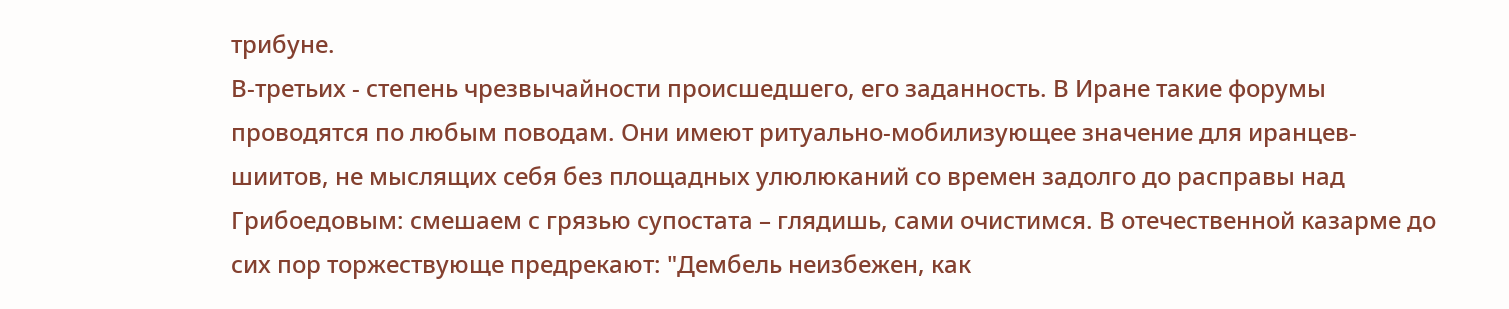трибуне.
В-третьих - степень чрезвычайности происшедшего, его заданность. В Иране такие форумы проводятся по любым поводам. Они имеют ритуально-мобилизующее значение для иранцев-шиитов, не мыслящих себя без площадных улюлюканий со времен задолго до расправы над Грибоедовым: смешаем с грязью супостата – глядишь, сами очистимся. В отечественной казарме до сих пор торжествующе предрекают: "Дембель неизбежен, как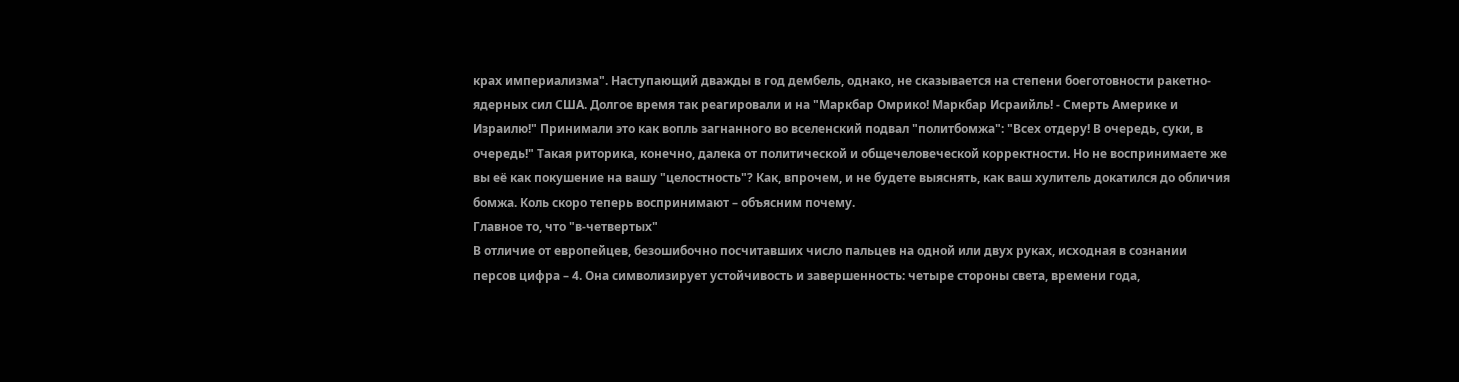крах империализма". Наступающий дважды в год дембель, однако, не сказывается на степени боеготовности ракетно-ядерных сил США. Долгое время так реагировали и на "Маркбар Омрико! Маркбар Исраийль! - Смерть Америке и Израилю!" Принимали это как вопль загнанного во вселенский подвал "политбомжа": "Всех отдеру! В очередь, суки, в очередь!" Такая риторика, конечно, далека от политической и общечеловеческой корректности. Но не воспринимаете же вы её как покушение на вашу "целостность"? Как, впрочем, и не будете выяснять, как ваш хулитель докатился до обличия бомжа. Коль скоро теперь воспринимают – объясним почему.
Главное то, что "в-четвертых"
В отличие от европейцев, безошибочно посчитавших число пальцев на одной или двух руках, исходная в сознании персов цифра – 4. Она символизирует устойчивость и завершенность: четыре стороны света, времени года,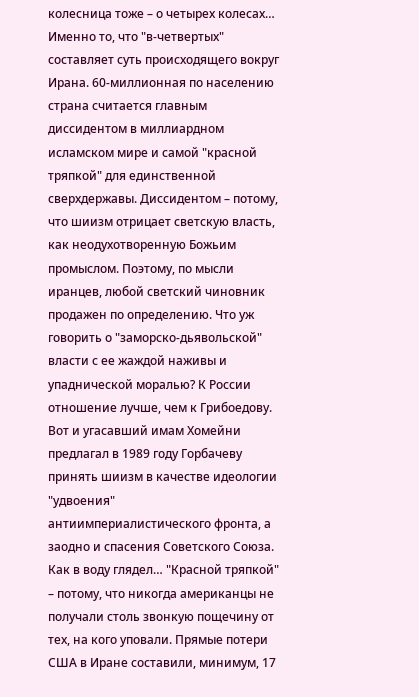колесница тоже – о четырех колесах… Именно то, что "в-четвертых" составляет суть происходящего вокруг Ирана. 60-миллионная по населению страна считается главным диссидентом в миллиардном исламском мире и самой "красной тряпкой" для единственной сверхдержавы. Диссидентом – потому, что шиизм отрицает светскую власть, как неодухотворенную Божьим промыслом. Поэтому, по мысли иранцев, любой светский чиновник продажен по определению. Что уж говорить о "заморско-дьявольской" власти с ее жаждой наживы и упаднической моралью? К России отношение лучше, чем к Грибоедову. Вот и угасавший имам Хомейни предлагал в 1989 году Горбачеву принять шиизм в качестве идеологии "удвоения" антиимпериалистического фронта, а заодно и спасения Советского Союза. Как в воду глядел… "Красной тряпкой" – потому, что никогда американцы не получали столь звонкую пощечину от тех, на кого уповали. Прямые потери США в Иране составили, минимум, 17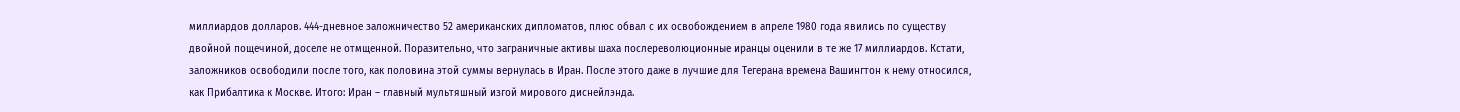миллиардов долларов. 444-дневное заложничество 52 американских дипломатов, плюс обвал с их освобождением в апреле 1980 года явились по существу двойной пощечиной, доселе не отмщенной. Поразительно, что заграничные активы шаха послереволюционные иранцы оценили в те же 17 миллиардов. Кстати, заложников освободили после того, как половина этой суммы вернулась в Иран. После этого даже в лучшие для Тегерана времена Вашингтон к нему относился, как Прибалтика к Москве. Итого: Иран – главный мультяшный изгой мирового диснейлэнда.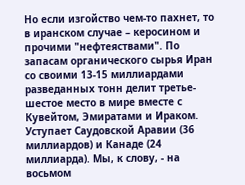Но если изгойство чем-то пахнет, то в иранском случае – керосином и прочими "нефтеяствами". По запасам органического сырья Иран со своими 13-15 миллиардами разведанных тонн делит третье-шестое место в мире вместе с Кувейтом, Эмиратами и Ираком. Уступает Саудовской Аравии (36 миллиардов) и Канаде (24 миллиарда). Мы, к слову, - на восьмом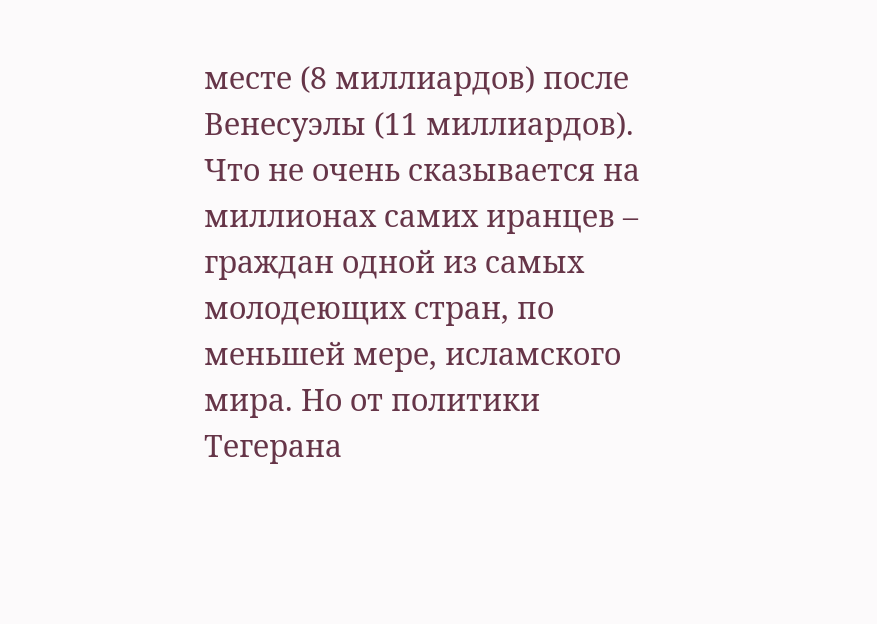месте (8 миллиардов) после Венесуэлы (11 миллиардов). Что не очень сказывается на миллионах самих иранцев – граждан одной из самых молодеющих стран, по меньшей мере, исламского мира. Но от политики Тегерана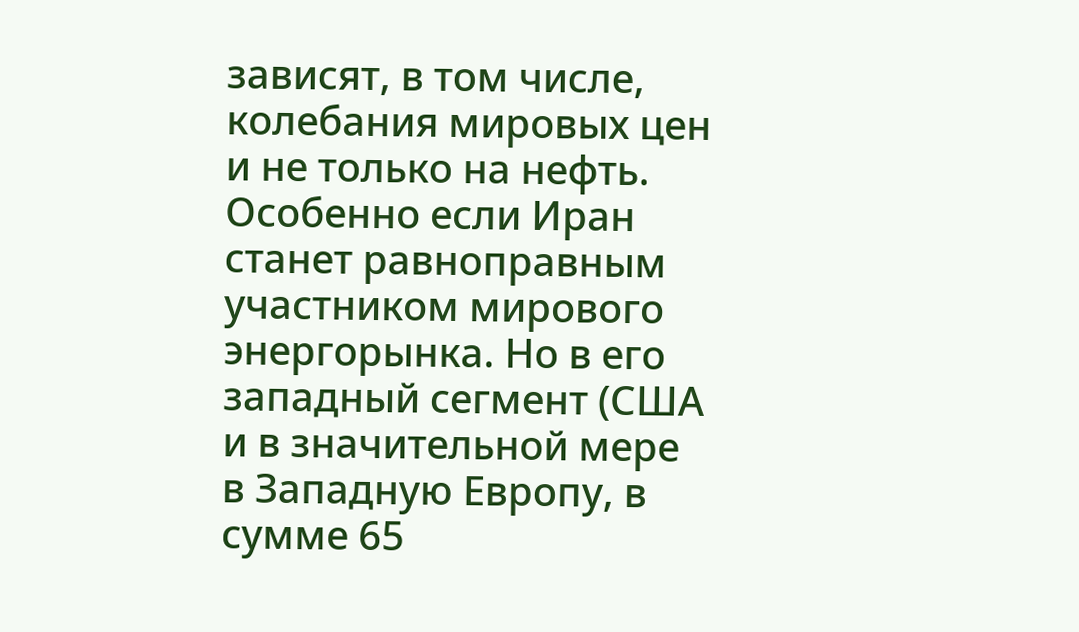зависят, в том числе, колебания мировых цен и не только на нефть. Особенно если Иран станет равноправным участником мирового энергорынка. Но в его западный сегмент (США и в значительной мере в Западную Европу, в сумме 65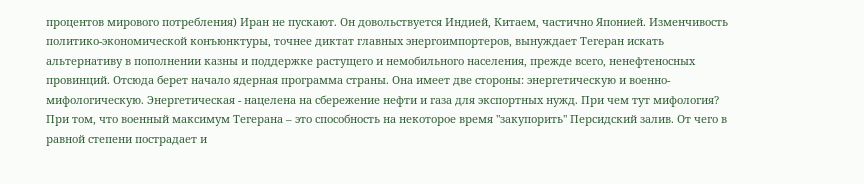процентов мирового потребления) Иран не пускают. Он довольствуется Индией, Китаем, частично Японией. Изменчивость политико-экономической конъюнктуры, точнее диктат главных энергоимпортеров, вынуждает Тегеран искать альтернативу в пополнении казны и поддержке растущего и немобильного населения, прежде всего, ненефтеносных провинций. Отсюда берет начало ядерная программа страны. Она имеет две стороны: энергетическую и военно-мифологическую. Энергетическая - нацелена на сбережение нефти и газа для экспортных нужд. При чем тут мифология? При том, что военный максимум Тегерана – это способность на некоторое время "закупорить" Персидский залив. От чего в равной степени пострадает и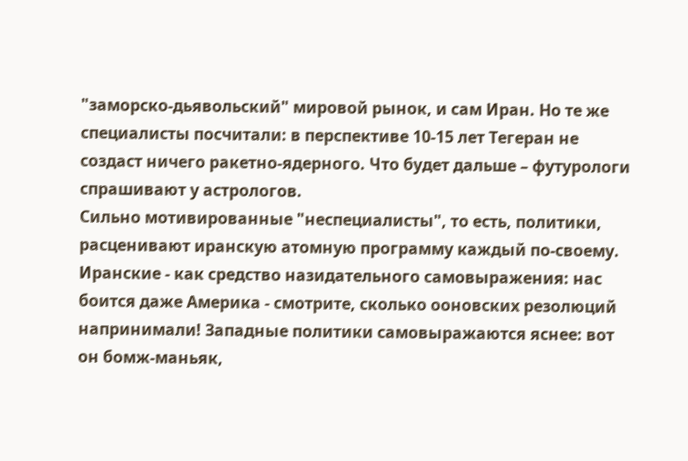"заморско-дьявольский" мировой рынок, и сам Иран. Но те же специалисты посчитали: в перспективе 10-15 лет Тегеран не создаст ничего ракетно-ядерного. Что будет дальше – футурологи спрашивают у астрологов.
Сильно мотивированные "неспециалисты", то есть, политики, расценивают иранскую атомную программу каждый по-своему. Иранские - как средство назидательного самовыражения: нас боится даже Америка - смотрите, сколько ооновских резолюций напринимали! Западные политики самовыражаются яснее: вот он бомж-маньяк,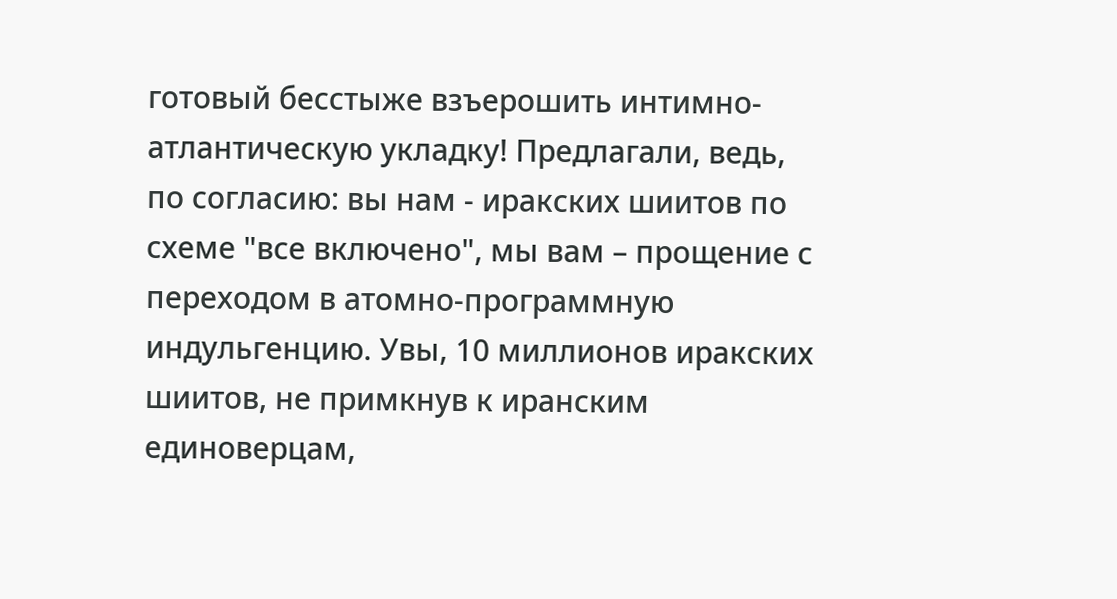готовый бесстыже взъерошить интимно-атлантическую укладку! Предлагали, ведь, по согласию: вы нам - иракских шиитов по схеме "все включено", мы вам – прощение с переходом в атомно-программную индульгенцию. Увы, 10 миллионов иракских шиитов, не примкнув к иранским единоверцам,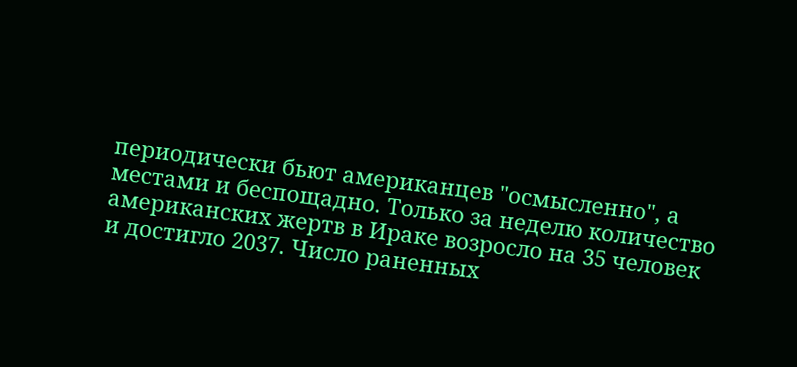периодически бьют американцев "осмысленно", а местами и беспощадно. Только за неделю количество американских жертв в Ираке возросло на 35 человек и достигло 2037. Число раненных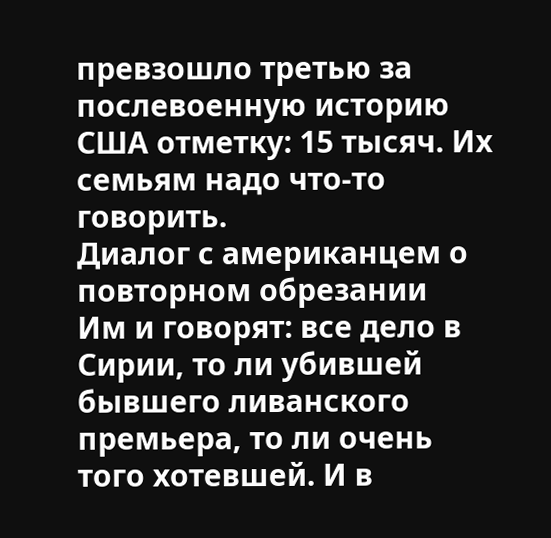превзошло третью за послевоенную историю США отметку: 15 тысяч. Их семьям надо что-то говорить.
Диалог с американцем о повторном обрезании
Им и говорят: все дело в Сирии, то ли убившей бывшего ливанского премьера, то ли очень того хотевшей. И в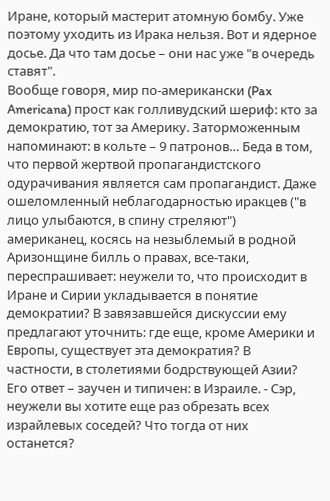Иране, который мастерит атомную бомбу. Уже поэтому уходить из Ирака нельзя. Вот и ядерное досье. Да что там досье – они нас уже "в очередь ставят".
Вообще говоря, мир по-американски (Pax Americana) прост как голливудский шериф: кто за демократию, тот за Америку. Заторможенным напоминают: в кольте – 9 патронов… Беда в том, что первой жертвой пропагандистского одурачивания является сам пропагандист. Даже ошеломленный неблагодарностью иракцев ("в лицо улыбаются, в спину стреляют") американец, косясь на незыблемый в родной Аризонщине билль о правах, все-таки, переспрашивает: неужели то, что происходит в Иране и Сирии укладывается в понятие демократии? В завязавшейся дискуссии ему предлагают уточнить: где еще, кроме Америки и Европы, существует эта демократия? В частности, в столетиями бодрствующей Азии? Его ответ – заучен и типичен: в Израиле. - Сэр, неужели вы хотите еще раз обрезать всех израйлевых соседей? Что тогда от них останется?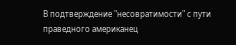В подтверждение "несовратимости" с пути праведного американец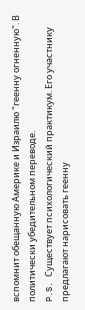вспомнит обещанную Америке и Израилю "геенну огненную". В политически убедительном переводе.
P.S. Существует психологический практикум. Его участнику предлагают нарисовать геенну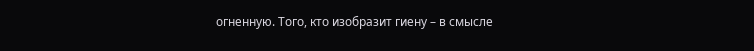огненную. Того, кто изобразит гиену – в смысле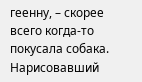геенну, – скорее всего когда-то покусала собака. Нарисовавший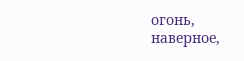огонь, наверное,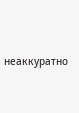неаккуратно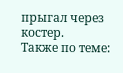прыгал через костер.
Также по теме: